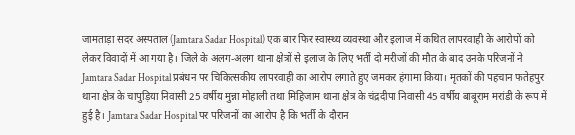जामताड़ा सदर अस्पताल (Jamtara Sadar Hospital) एक बार फिर स्वास्थ्य व्यवस्था और इलाज में कथित लापरवाही के आरोपों को लेकर विवादों में आ गया है। जिले के अलग-अलग थाना क्षेत्रों से इलाज के लिए भर्ती दो मरीजों की मौत के बाद उनके परिजनों ने Jamtara Sadar Hospital प्रबंधन पर चिकित्सकीय लापरवाही का आरोप लगाते हुए जमकर हंगामा किया। मृतकों की पहचान फतेहपुर थाना क्षेत्र के चापुड़िया निवासी 25 वर्षीय मुन्ना मोहाली तथा मिहिजाम थाना क्षेत्र के चंद्रदीपा निवासी 45 वर्षीय बाबूराम मरांडी के रूप में हुई है। Jamtara Sadar Hospital पर परिजनों का आरोप है कि भर्ती के दौरान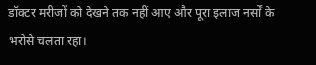डॉक्टर मरीजों को देखने तक नहीं आए और पूरा इलाज नर्सों के भरोसे चलता रहा।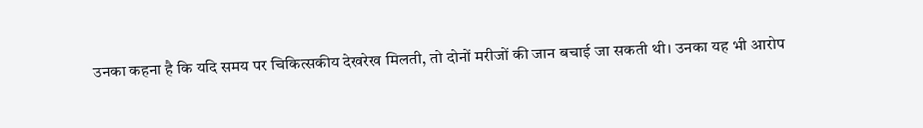उनका कहना है कि यदि समय पर चिकित्सकीय देखरेख मिलती, तो दोनों मरीजों की जान बचाई जा सकती थी। उनका यह भी आरोप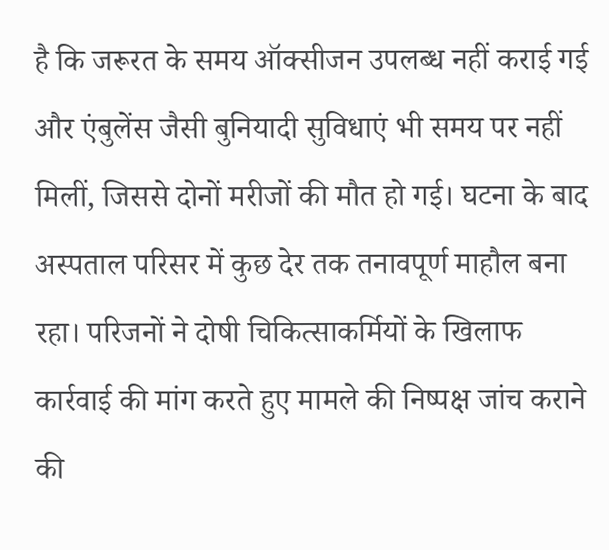है कि जरूरत के समय ऑक्सीजन उपलब्ध नहीं कराई गई और एंबुलेंस जैसी बुनियादी सुविधाएं भी समय पर नहीं मिलीं, जिससे दोनों मरीजों की मौत हो गई। घटना के बाद अस्पताल परिसर में कुछ देर तक तनावपूर्ण माहौल बना रहा। परिजनों ने दोषी चिकित्साकर्मियों के खिलाफ कार्रवाई की मांग करते हुए मामले की निष्पक्ष जांच कराने की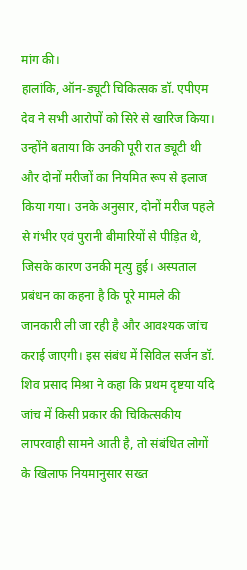मांग की।
हालांकि, ऑन-ड्यूटी चिकित्सक डॉ. एपीएम देव ने सभी आरोपों को सिरे से खारिज किया। उन्होंने बताया कि उनकी पूरी रात ड्यूटी थी और दोनों मरीजों का नियमित रूप से इलाज किया गया। उनके अनुसार, दोनों मरीज पहले से गंभीर एवं पुरानी बीमारियों से पीड़ित थे, जिसके कारण उनकी मृत्यु हुई। अस्पताल प्रबंधन का कहना है कि पूरे मामले की जानकारी ली जा रही है और आवश्यक जांच कराई जाएगी। इस संबंध में सिविल सर्जन डॉ. शिव प्रसाद मिश्रा ने कहा कि प्रथम दृष्टया यदि जांच में किसी प्रकार की चिकित्सकीय लापरवाही सामने आती है, तो संबंधित लोगों के खिलाफ नियमानुसार सख्त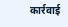कार्रवाई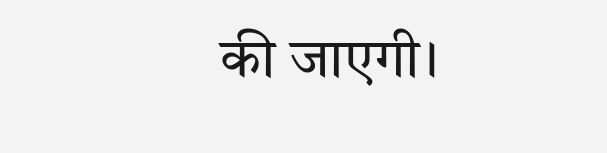की जाएगी।